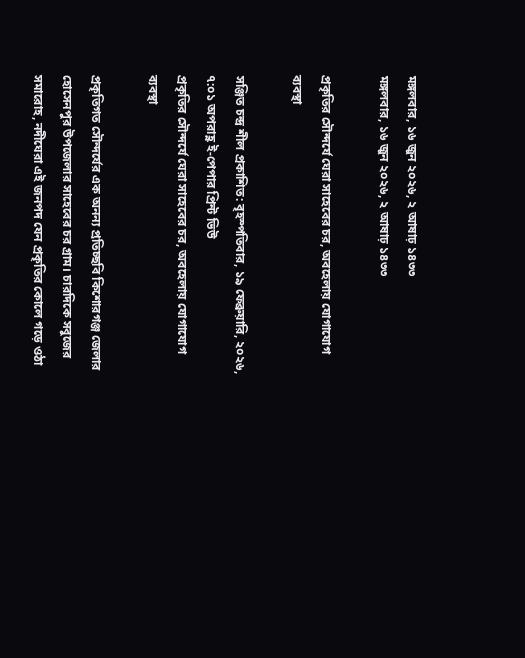মঙ্গলবার, ১৬ জুন ২০২৬, ২ আষাঢ় ১৪৩৩
মঙ্গলবার, ১৬ জুন ২০২৬, ২ আষাঢ় ১৪৩৩

প্রকৃতির সৌন্দর্যে ঘেরা সাহেবের চর, অবহেলায় যোগাযোগ ব্যবস্থা

সঞ্জিত চন্দ্র শীল প্রকাশিত: বৃহস্পতিবার, ১৯ ফেব্রুয়ারি, ২০২৬, ৭:০১ অপরাহ্ণ ই-পেপার প্রিন্ট ভিউ
প্রকৃতির সৌন্দর্যে ঘেরা সাহেবের চর, অবহেলায় যোগাযোগ ব্যবস্থা

প্রকৃতিগত সৌন্দর্যের এক অনন্য প্রতিচ্ছবি কিশোরগঞ্জ জেলার হোসেনপুর উপজেলার সাহেবের চর গ্রাম। চারদিকে সবুজের সমারোহ, নদীঘেরা এই জনপদ যেন প্রকৃতির কোলে গড়ে ওঠা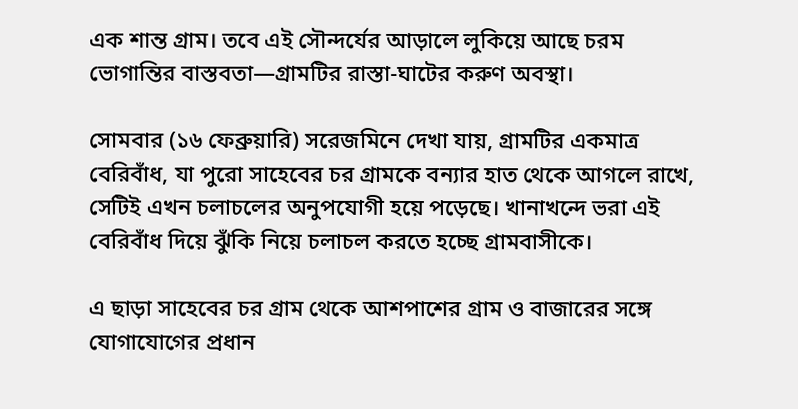এক শান্ত গ্রাম। তবে এই সৌন্দর্যের আড়ালে লুকিয়ে আছে চরম ভোগান্তির বাস্তবতা—গ্রামটির রাস্তা-ঘাটের করুণ অবস্থা।

সোমবার (১৬ ফেব্রুয়ারি) সরেজমিনে দেখা যায়, গ্রামটির একমাত্র বেরিবাঁধ, যা পুরো সাহেবের চর গ্রামকে বন্যার হাত থেকে আগলে রাখে, সেটিই এখন চলাচলের অনুপযোগী হয়ে পড়েছে। খানাখন্দে ভরা এই বেরিবাঁধ দিয়ে ঝুঁকি নিয়ে চলাচল করতে হচ্ছে গ্রামবাসীকে।

এ ছাড়া সাহেবের চর গ্রাম থেকে আশপাশের গ্রাম ও বাজারের সঙ্গে যোগাযোগের প্রধান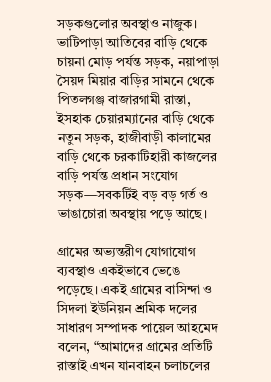সড়কগুলোর অবস্থাও নাজুক। ভাটিপাড়া আতিবের বাড়ি থেকে চায়না মোড় পর্যন্ত সড়ক, নয়াপাড়া সৈয়দ মিয়ার বাড়ির সামনে থেকে পিতলগঞ্জ বাজারগামী রাস্তা, ইসহাক চেয়ারম্যানের বাড়ি থেকে নতুন সড়ক, হাজীবাড়ী কালামের বাড়ি থেকে চরকাটিহারী কাজলের বাড়ি পর্যন্ত প্রধান সংযোগ সড়ক—সবকটিই বড় বড় গর্ত ও ভাঙাচোরা অবস্থায় পড়ে আছে।

গ্রামের অভ্যন্তরীণ যোগাযোগ ব্যবস্থাও একইভাবে ভেঙে পড়েছে। একই গ্রামের বাসিন্দা ও সিদলা ইউনিয়ন শ্রমিক দলের সাধারণ সম্পাদক পায়েল আহমেদ বলেন, “আমাদের গ্রামের প্রতিটি রাস্তাই এখন যানবাহন চলাচলের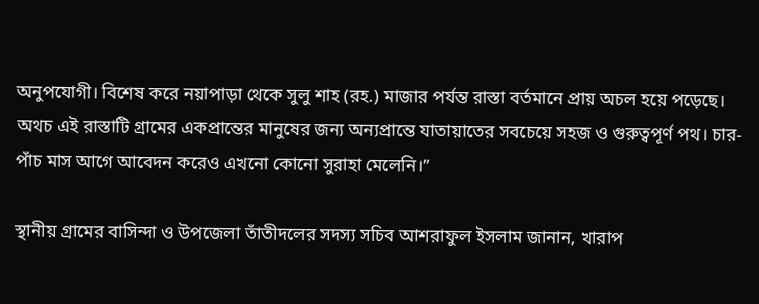অনুপযোগী। বিশেষ করে নয়াপাড়া থেকে সুলু শাহ (রহ.) মাজার পর্যন্ত রাস্তা বর্তমানে প্রায় অচল হয়ে পড়েছে। অথচ এই রাস্তাটি গ্রামের একপ্রান্তের মানুষের জন্য অন্যপ্রান্তে যাতায়াতের সবচেয়ে সহজ ও গুরুত্বপূর্ণ পথ। চার-পাঁচ মাস আগে আবেদন করেও এখনো কোনো সুরাহা মেলেনি।”

স্থানীয় গ্রামের বাসিন্দা ও উপজেলা তাঁতীদলের সদস্য সচিব আশরাফুল ইসলাম জানান, খারাপ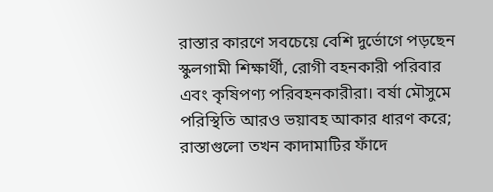রাস্তার কারণে সবচেয়ে বেশি দুর্ভোগে পড়ছেন স্কুলগামী শিক্ষার্থী, রোগী বহনকারী পরিবার এবং কৃষিপণ্য পরিবহনকারীরা। বর্ষা মৌসুমে পরিস্থিতি আরও ভয়াবহ আকার ধারণ করে; রাস্তাগুলো তখন কাদামাটির ফাঁদে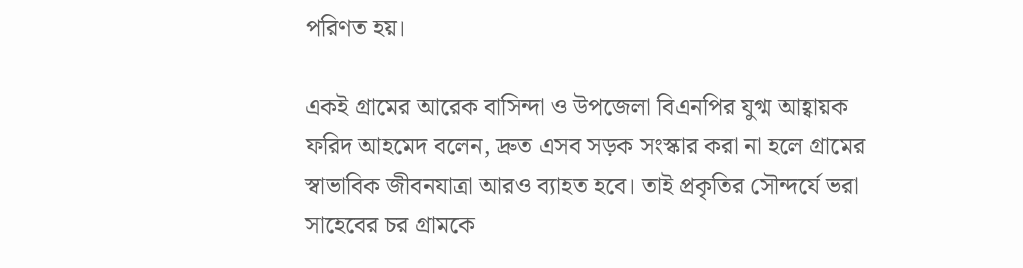পরিণত হয়।

একই গ্রামের আরেক বাসিন্দা ও উপজেলা বিএনপির যুগ্ম আহ্বায়ক ফরিদ আহমেদ বলেন, দ্রুত এসব সড়ক সংস্কার করা না হলে গ্রামের স্বাভাবিক জীবনযাত্রা আরও ব্যাহত হবে। তাই প্রকৃতির সৌন্দর্যে ভরা সাহেবের চর গ্রামকে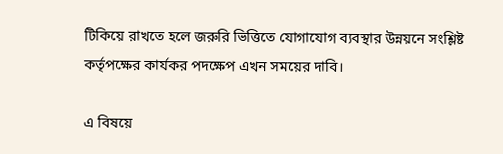টিকিয়ে রাখতে হলে জরুরি ভিত্তিতে যোগাযোগ ব্যবস্থার উন্নয়নে সংশ্লিষ্ট কর্তৃপক্ষের কার্যকর পদক্ষেপ এখন সময়ের দাবি।

এ বিষয়ে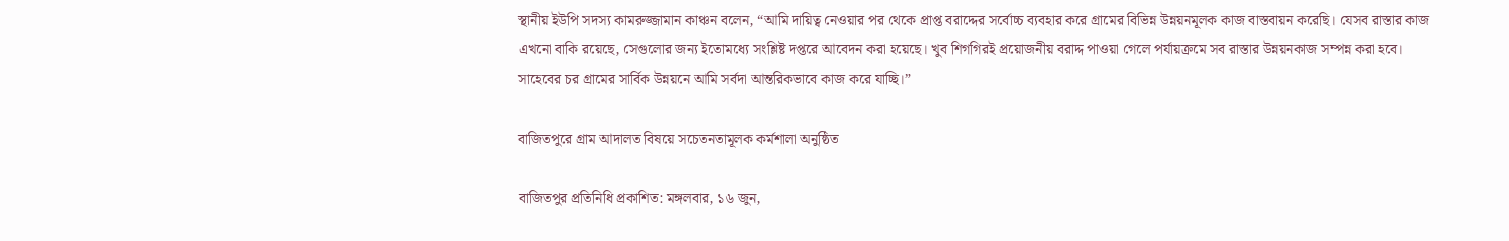স্থানীয় ইউপি সদস্য কামরুজ্জামান কাঞ্চন বলেন, “আমি দায়িত্ব নেওয়ার পর থেকে প্রাপ্ত বরাদ্দের সর্বোচ্চ ব্যবহার করে গ্রামের বিভিন্ন উন্নয়নমূলক কাজ বাস্তবায়ন করেছি। যেসব রাস্তার কাজ এখনো বাকি রয়েছে, সেগুলোর জন্য ইতোমধ্যে সংশ্লিষ্ট দপ্তরে আবেদন করা হয়েছে। খুব শিগগিরই প্রয়োজনীয় বরাদ্দ পাওয়া গেলে পর্যায়ক্রমে সব রাস্তার উন্নয়নকাজ সম্পন্ন করা হবে। সাহেবের চর গ্রামের সার্বিক উন্নয়নে আমি সর্বদা আন্তরিকভাবে কাজ করে যাচ্ছি।”

বাজিতপুরে গ্রাম আদালত বিষয়ে সচেতনতামূলক কর্মশালা অনুষ্ঠিত

বাজিতপুর প্রতিনিধি প্রকাশিত: মঙ্গলবার, ১৬ জুন,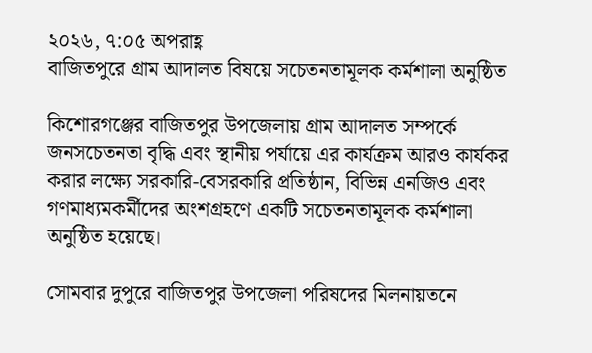২০২৬, ৭:০৫ অপরাহ্ণ
বাজিতপুরে গ্রাম আদালত বিষয়ে সচেতনতামূলক কর্মশালা অনুষ্ঠিত

কিশোরগঞ্জের বাজিতপুর উপজেলায় গ্রাম আদালত সম্পর্কে জনসচেতনতা বৃদ্ধি এবং স্থানীয় পর্যায়ে এর কার্যক্রম আরও কার্যকর করার লক্ষ্যে সরকারি-বেসরকারি প্রতিষ্ঠান, বিভিন্ন এনজিও এবং গণমাধ্যমকর্মীদের অংশগ্রহণে একটি সচেতনতামূলক কর্মশালা অনুষ্ঠিত হয়েছে।

সোমবার দুপুরে বাজিতপুর উপজেলা পরিষদের মিলনায়তনে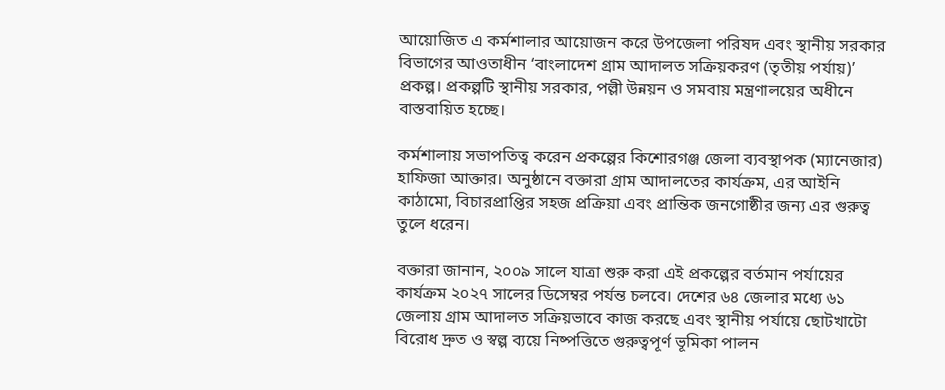আয়োজিত এ কর্মশালার আয়োজন করে উপজেলা পরিষদ এবং স্থানীয় সরকার বিভাগের আওতাধীন ‘বাংলাদেশ গ্রাম আদালত সক্রিয়করণ (তৃতীয় পর্যায়)’ প্রকল্প। প্রকল্পটি স্থানীয় সরকার, পল্লী উন্নয়ন ও সমবায় মন্ত্রণালয়ের অধীনে বাস্তবায়িত হচ্ছে।

কর্মশালায় সভাপতিত্ব করেন প্রকল্পের কিশোরগঞ্জ জেলা ব্যবস্থাপক (ম্যানেজার) হাফিজা আক্তার। অনুষ্ঠানে বক্তারা গ্রাম আদালতের কার্যক্রম, এর আইনি কাঠামো, বিচারপ্রাপ্তির সহজ প্রক্রিয়া এবং প্রান্তিক জনগোষ্ঠীর জন্য এর গুরুত্ব তুলে ধরেন।

বক্তারা জানান, ২০০৯ সালে যাত্রা শুরু করা এই প্রকল্পের বর্তমান পর্যায়ের কার্যক্রম ২০২৭ সালের ডিসেম্বর পর্যন্ত চলবে। দেশের ৬৪ জেলার মধ্যে ৬১ জেলায় গ্রাম আদালত সক্রিয়ভাবে কাজ করছে এবং স্থানীয় পর্যায়ে ছোটখাটো বিরোধ দ্রুত ও স্বল্প ব্যয়ে নিষ্পত্তিতে গুরুত্বপূর্ণ ভূমিকা পালন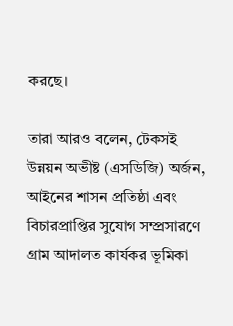করছে।

তারা আরও বলেন, টেকসই উন্নয়ন অভীষ্ট (এসডিজি) অর্জন, আইনের শাসন প্রতিষ্ঠা এবং বিচারপ্রাপ্তির সুযোগ সম্প্রসারণে গ্রাম আদালত কার্যকর ভূমিকা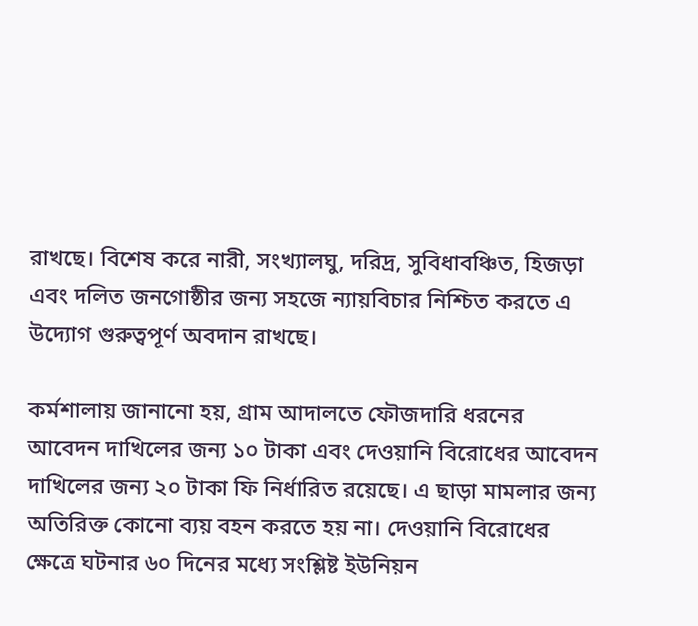রাখছে। বিশেষ করে নারী, সংখ্যালঘু, দরিদ্র, সুবিধাবঞ্চিত, হিজড়া এবং দলিত জনগোষ্ঠীর জন্য সহজে ন্যায়বিচার নিশ্চিত করতে এ উদ্যোগ গুরুত্বপূর্ণ অবদান রাখছে।

কর্মশালায় জানানো হয়, গ্রাম আদালতে ফৌজদারি ধরনের আবেদন দাখিলের জন্য ১০ টাকা এবং দেওয়ানি বিরোধের আবেদন দাখিলের জন্য ২০ টাকা ফি নির্ধারিত রয়েছে। এ ছাড়া মামলার জন্য অতিরিক্ত কোনো ব্যয় বহন করতে হয় না। দেওয়ানি বিরোধের ক্ষেত্রে ঘটনার ৬০ দিনের মধ্যে সংশ্লিষ্ট ইউনিয়ন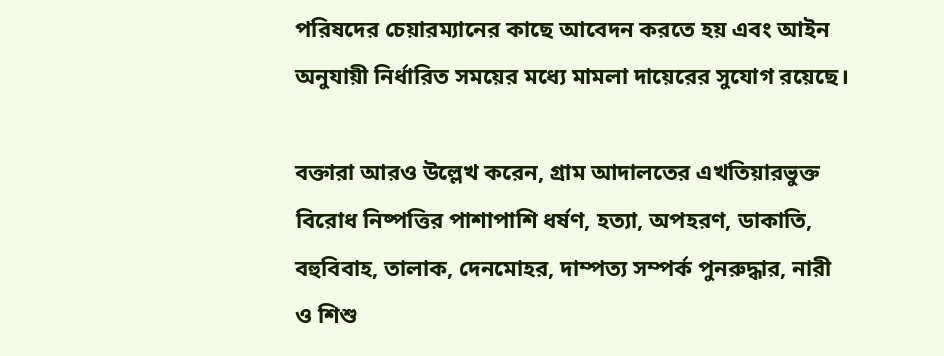পরিষদের চেয়ারম্যানের কাছে আবেদন করতে হয় এবং আইন অনুযায়ী নির্ধারিত সময়ের মধ্যে মামলা দায়েরের সুযোগ রয়েছে।

বক্তারা আরও উল্লেখ করেন, গ্রাম আদালতের এখতিয়ারভুক্ত বিরোধ নিষ্পত্তির পাশাপাশি ধর্ষণ, হত্যা, অপহরণ, ডাকাতি, বহুবিবাহ, তালাক, দেনমোহর, দাম্পত্য সম্পর্ক পুনরুদ্ধার, নারী ও শিশু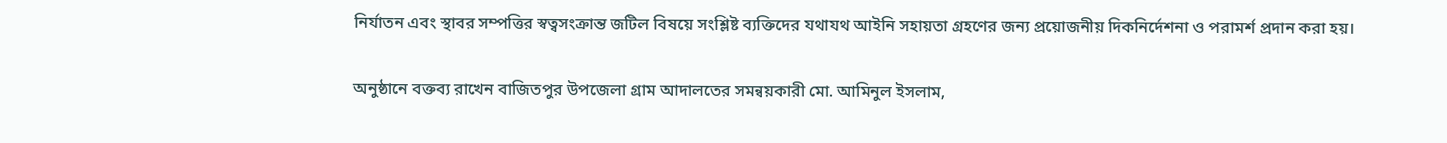নির্যাতন এবং স্থাবর সম্পত্তির স্বত্বসংক্রান্ত জটিল বিষয়ে সংশ্লিষ্ট ব্যক্তিদের যথাযথ আইনি সহায়তা গ্রহণের জন্য প্রয়োজনীয় দিকনির্দেশনা ও পরামর্শ প্রদান করা হয়।

অনুষ্ঠানে বক্তব্য রাখেন বাজিতপুর উপজেলা গ্রাম আদালতের সমন্বয়কারী মো. আমিনুল ইসলাম,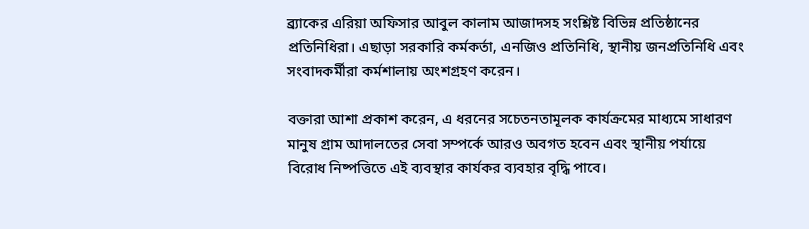ব্র্যাকের এরিয়া অফিসার আবুল কালাম আজাদসহ সংশ্লিষ্ট বিভিন্ন প্রতিষ্ঠানের প্রতিনিধিরা। এছাড়া সরকারি কর্মকর্তা, এনজিও প্রতিনিধি, স্থানীয় জনপ্রতিনিধি এবং সংবাদকর্মীরা কর্মশালায় অংশগ্রহণ করেন।

বক্তারা আশা প্রকাশ করেন, এ ধরনের সচেতনতামূলক কার্যক্রমের মাধ্যমে সাধারণ মানুষ গ্রাম আদালতের সেবা সম্পর্কে আরও অবগত হবেন এবং স্থানীয় পর্যায়ে বিরোধ নিষ্পত্তিতে এই ব্যবস্থার কার্যকর ব্যবহার বৃদ্ধি পাবে।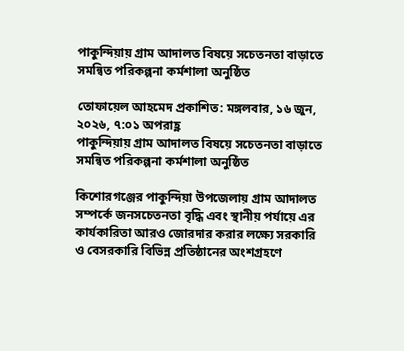পাকুন্দিয়ায় গ্রাম আদালত বিষয়ে সচেতনতা বাড়াতে সমন্বিত পরিকল্পনা কর্মশালা অনুষ্ঠিত

তোফায়েল আহমেদ প্রকাশিত: মঙ্গলবার, ১৬ জুন, ২০২৬, ৭:০১ অপরাহ্ণ
পাকুন্দিয়ায় গ্রাম আদালত বিষয়ে সচেতনতা বাড়াতে সমন্বিত পরিকল্পনা কর্মশালা অনুষ্ঠিত

কিশোরগঞ্জের পাকুন্দিয়া উপজেলায় গ্রাম আদালত সম্পর্কে জনসচেতনতা বৃদ্ধি এবং স্থানীয় পর্যায়ে এর কার্যকারিতা আরও জোরদার করার লক্ষ্যে সরকারি ও বেসরকারি বিভিন্ন প্রতিষ্ঠানের অংশগ্রহণে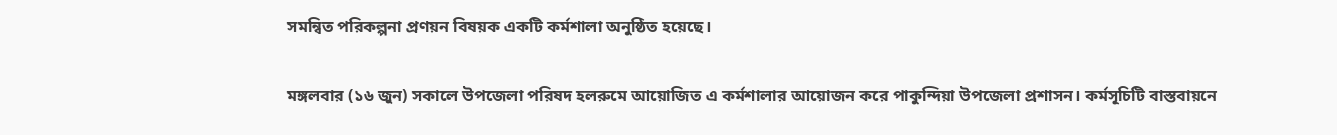সমন্বিত পরিকল্পনা প্রণয়ন বিষয়ক একটি কর্মশালা অনুষ্ঠিত হয়েছে।

মঙ্গলবার (১৬ জুন) সকালে উপজেলা পরিষদ হলরুমে আয়োজিত এ কর্মশালার আয়োজন করে পাকুন্দিয়া উপজেলা প্রশাসন। কর্মসূচিটি বাস্তবায়নে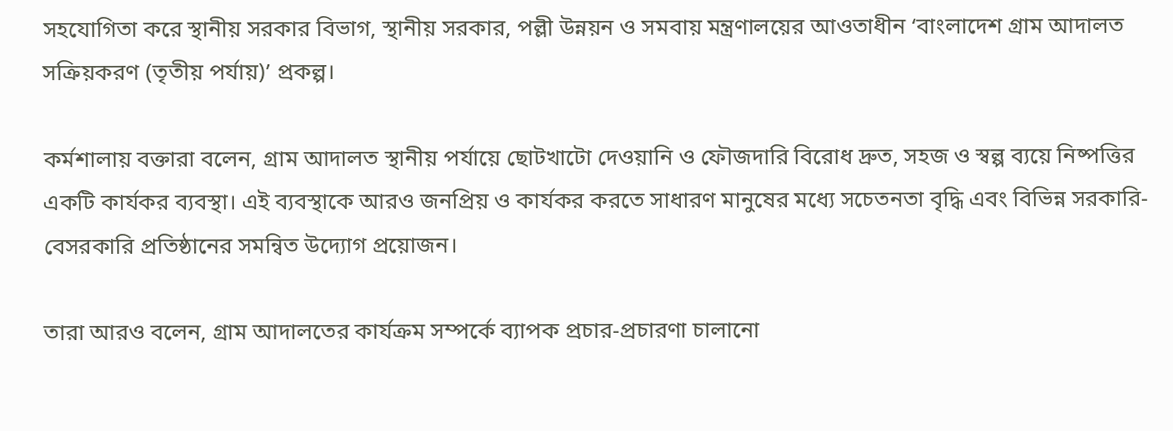সহযোগিতা করে স্থানীয় সরকার বিভাগ, স্থানীয় সরকার, পল্লী উন্নয়ন ও সমবায় মন্ত্রণালয়ের আওতাধীন ‘বাংলাদেশ গ্রাম আদালত সক্রিয়করণ (তৃতীয় পর্যায়)’ প্রকল্প।

কর্মশালায় বক্তারা বলেন, গ্রাম আদালত স্থানীয় পর্যায়ে ছোটখাটো দেওয়ানি ও ফৌজদারি বিরোধ দ্রুত, সহজ ও স্বল্প ব্যয়ে নিষ্পত্তির একটি কার্যকর ব্যবস্থা। এই ব্যবস্থাকে আরও জনপ্রিয় ও কার্যকর করতে সাধারণ মানুষের মধ্যে সচেতনতা বৃদ্ধি এবং বিভিন্ন সরকারি-বেসরকারি প্রতিষ্ঠানের সমন্বিত উদ্যোগ প্রয়োজন।

তারা আরও বলেন, গ্রাম আদালতের কার্যক্রম সম্পর্কে ব্যাপক প্রচার-প্রচারণা চালানো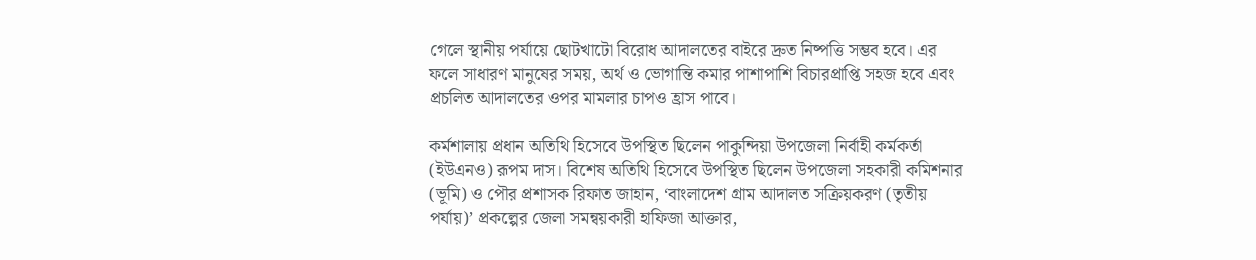গেলে স্থানীয় পর্যায়ে ছোটখাটো বিরোধ আদালতের বাইরে দ্রুত নিষ্পত্তি সম্ভব হবে। এর ফলে সাধারণ মানুষের সময়, অর্থ ও ভোগান্তি কমার পাশাপাশি বিচারপ্রাপ্তি সহজ হবে এবং প্রচলিত আদালতের ওপর মামলার চাপও হ্রাস পাবে।

কর্মশালায় প্রধান অতিথি হিসেবে উপস্থিত ছিলেন পাকুন্দিয়া উপজেলা নির্বাহী কর্মকর্তা (ইউএনও) রূপম দাস। বিশেষ অতিথি হিসেবে উপস্থিত ছিলেন উপজেলা সহকারী কমিশনার (ভূমি) ও পৌর প্রশাসক রিফাত জাহান, ‘বাংলাদেশ গ্রাম আদালত সক্রিয়করণ (তৃতীয় পর্যায়)’ প্রকল্পের জেলা সমন্বয়কারী হাফিজা আক্তার,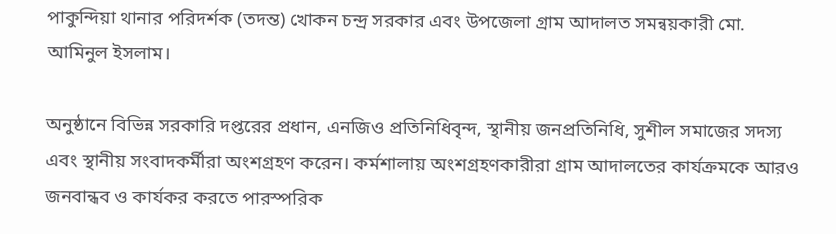পাকুন্দিয়া থানার পরিদর্শক (তদন্ত) খোকন চন্দ্র সরকার এবং উপজেলা গ্রাম আদালত সমন্বয়কারী মো. আমিনুল ইসলাম।

অনুষ্ঠানে বিভিন্ন সরকারি দপ্তরের প্রধান, এনজিও প্রতিনিধিবৃন্দ, স্থানীয় জনপ্রতিনিধি, সুশীল সমাজের সদস্য এবং স্থানীয় সংবাদকর্মীরা অংশগ্রহণ করেন। কর্মশালায় অংশগ্রহণকারীরা গ্রাম আদালতের কার্যক্রমকে আরও জনবান্ধব ও কার্যকর করতে পারস্পরিক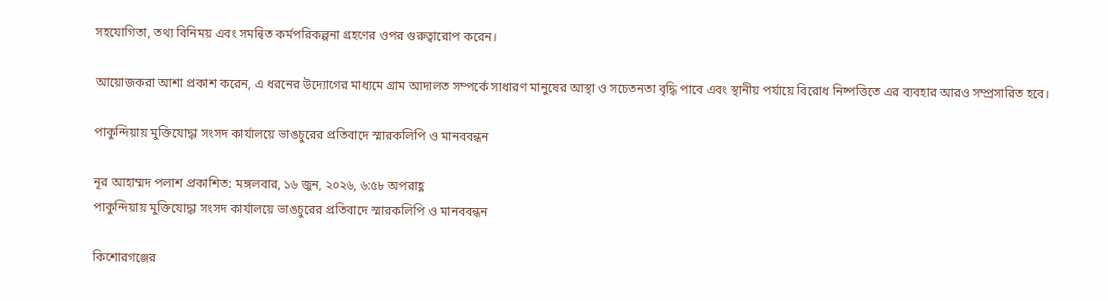সহযোগিতা, তথ্য বিনিময় এবং সমন্বিত কর্মপরিকল্পনা গ্রহণের ওপর গুরুত্বারোপ করেন।

আয়োজকরা আশা প্রকাশ করেন, এ ধরনের উদ্যোগের মাধ্যমে গ্রাম আদালত সম্পর্কে সাধারণ মানুষের আস্থা ও সচেতনতা বৃদ্ধি পাবে এবং স্থানীয় পর্যায়ে বিরোধ নিষ্পত্তিতে এর ব্যবহার আরও সম্প্রসারিত হবে।

পাকুন্দিয়ায় মুক্তিযোদ্ধা সংসদ কার্যালয়ে ভাঙচুরের প্রতিবাদে স্মারকলিপি ও মানববন্ধন

নূর আহাম্মদ পলাশ প্রকাশিত: মঙ্গলবার, ১৬ জুন, ২০২৬, ৬:৫৮ অপরাহ্ণ
পাকুন্দিয়ায় মুক্তিযোদ্ধা সংসদ কার্যালয়ে ভাঙচুরের প্রতিবাদে স্মারকলিপি ও মানববন্ধন

কিশোরগঞ্জের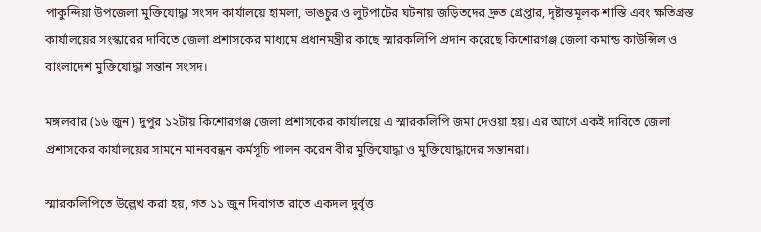পাকুন্দিয়া উপজেলা মুক্তিযোদ্ধা সংসদ কার্যালয়ে হামলা, ভাঙচুর ও লুটপাটের ঘটনায় জড়িতদের দ্রুত গ্রেপ্তার, দৃষ্টান্তমূলক শাস্তি এবং ক্ষতিগ্রস্ত কার্যালয়ের সংস্কারের দাবিতে জেলা প্রশাসকের মাধ্যমে প্রধানমন্ত্রীর কাছে স্মারকলিপি প্রদান করেছে কিশোরগঞ্জ জেলা কমান্ড কাউন্সিল ও বাংলাদেশ মুক্তিযোদ্ধা সন্তান সংসদ।

মঙ্গলবার (১৬ জুন) দুপুর ১২টায় কিশোরগঞ্জ জেলা প্রশাসকের কার্যালয়ে এ স্মারকলিপি জমা দেওয়া হয়। এর আগে একই দাবিতে জেলা প্রশাসকের কার্যালয়ের সামনে মানববন্ধন কর্মসূচি পালন করেন বীর মুক্তিযোদ্ধা ও মুক্তিযোদ্ধাদের সন্তানরা।

স্মারকলিপিতে উল্লেখ করা হয়, গত ১১ জুন দিবাগত রাতে একদল দুর্বৃত্ত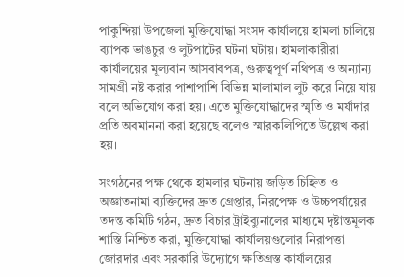পাকুন্দিয়া উপজেলা মুক্তিযোদ্ধা সংসদ কার্যালয়ে হামলা চালিয়ে ব্যাপক ভাঙচুর ও লুটপাটের ঘটনা ঘটায়। হামলাকারীরা কার্যালয়ের মূল্যবান আসবাবপত্র, গুরুত্বপূর্ণ নথিপত্র ও অন্যান্য সামগ্রী নষ্ট করার পাশাপাশি বিভিন্ন মালামাল লুট করে নিয়ে যায় বলে অভিযোগ করা হয়। এতে মুক্তিযোদ্ধাদের স্মৃতি ও মর্যাদার প্রতি অবমাননা করা হয়েছে বলেও স্মারকলিপিতে উল্লেখ করা হয়।

সংগঠনের পক্ষ থেকে হামলার ঘটনায় জড়িত চিহ্নিত ও অজ্ঞাতনামা ব্যক্তিদের দ্রুত গ্রেপ্তার, নিরপেক্ষ ও উচ্চপর্যায়ের তদন্ত কমিটি গঠন, দ্রুত বিচার ট্রাইব্যুনালের মাধ্যমে দৃষ্টান্তমূলক শাস্তি নিশ্চিত করা, মুক্তিযোদ্ধা কার্যালয়গুলোর নিরাপত্তা জোরদার এবং সরকারি উদ্যোগে ক্ষতিগ্রস্ত কার্যালয়ের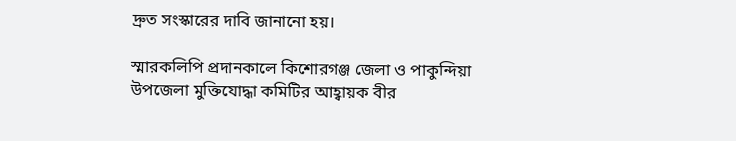দ্রুত সংস্কারের দাবি জানানো হয়।

স্মারকলিপি প্রদানকালে কিশোরগঞ্জ জেলা ও পাকুন্দিয়া উপজেলা মুক্তিযোদ্ধা কমিটির আহ্বায়ক বীর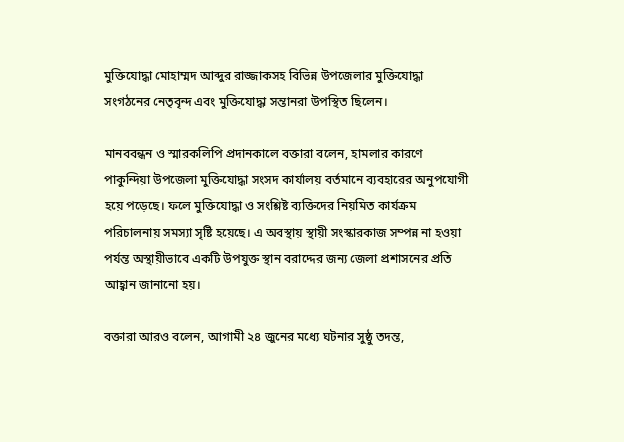মুক্তিযোদ্ধা মোহাম্মদ আব্দুর রাজ্জাকসহ বিভিন্ন উপজেলার মুক্তিযোদ্ধা সংগঠনের নেতৃবৃন্দ এবং মুক্তিযোদ্ধা সন্তানরা উপস্থিত ছিলেন।

মানববন্ধন ও স্মারকলিপি প্রদানকালে বক্তারা বলেন, হামলার কারণে পাকুন্দিয়া উপজেলা মুক্তিযোদ্ধা সংসদ কার্যালয় বর্তমানে ব্যবহারের অনুপযোগী হয়ে পড়েছে। ফলে মুক্তিযোদ্ধা ও সংশ্লিষ্ট ব্যক্তিদের নিয়মিত কার্যক্রম পরিচালনায় সমস্যা সৃষ্টি হয়েছে। এ অবস্থায় স্থায়ী সংস্কারকাজ সম্পন্ন না হওয়া পর্যন্ত অস্থায়ীভাবে একটি উপযুক্ত স্থান বরাদ্দের জন্য জেলা প্রশাসনের প্রতি আহ্বান জানানো হয়।

বক্তারা আরও বলেন, আগামী ২৪ জুনের মধ্যে ঘটনার সুষ্ঠু তদন্ত,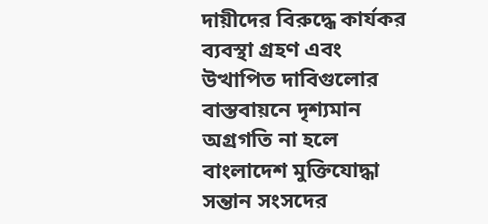দায়ীদের বিরুদ্ধে কার্যকর ব্যবস্থা গ্রহণ এবং উত্থাপিত দাবিগুলোর বাস্তবায়নে দৃশ্যমান অগ্রগতি না হলে বাংলাদেশ মুক্তিযোদ্ধা সন্তান সংসদের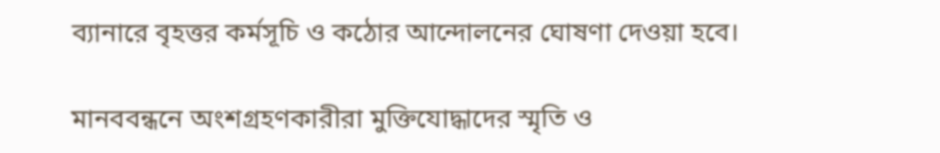ব্যানারে বৃহত্তর কর্মসূচি ও কঠোর আন্দোলনের ঘোষণা দেওয়া হবে।

মানববন্ধনে অংশগ্রহণকারীরা মুক্তিযোদ্ধাদের স্মৃতি ও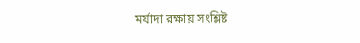মর্যাদা রক্ষায় সংশ্লিষ্ট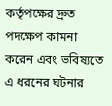কর্তৃপক্ষের দ্রুত পদক্ষেপ কামনা করেন এবং ভবিষ্যতে এ ধরনের ঘটনার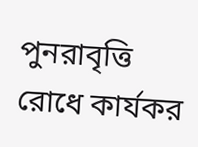পুনরাবৃত্তি রোধে কার্যকর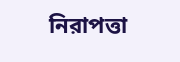নিরাপত্তা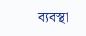ব্যবস্থা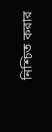নিশ্চিত করার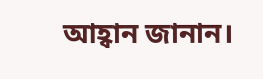আহ্বান জানান।